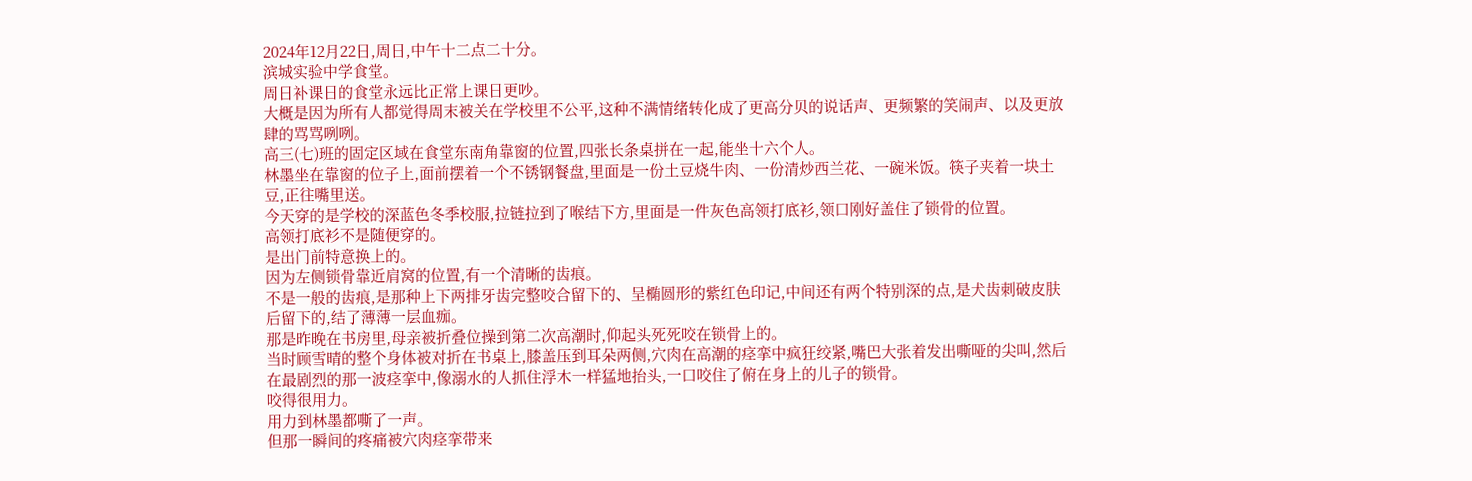2024年12月22日,周日,中午十二点二十分。
滨城实验中学食堂。
周日补课日的食堂永远比正常上课日更吵。
大概是因为所有人都觉得周末被关在学校里不公平,这种不满情绪转化成了更高分贝的说话声、更频繁的笑闹声、以及更放肆的骂骂咧咧。
高三(七)班的固定区域在食堂东南角靠窗的位置,四张长条桌拼在一起,能坐十六个人。
林墨坐在靠窗的位子上,面前摆着一个不锈钢餐盘,里面是一份土豆烧牛肉、一份清炒西兰花、一碗米饭。筷子夹着一块土豆,正往嘴里送。
今天穿的是学校的深蓝色冬季校服,拉链拉到了喉结下方,里面是一件灰色高领打底衫,领口刚好盖住了锁骨的位置。
高领打底衫不是随便穿的。
是出门前特意换上的。
因为左侧锁骨靠近肩窝的位置,有一个清晰的齿痕。
不是一般的齿痕,是那种上下两排牙齿完整咬合留下的、呈椭圆形的紫红色印记,中间还有两个特别深的点,是犬齿刺破皮肤后留下的,结了薄薄一层血痂。
那是昨晚在书房里,母亲被折叠位操到第二次高潮时,仰起头死死咬在锁骨上的。
当时顾雪晴的整个身体被对折在书桌上,膝盖压到耳朵两侧,穴肉在高潮的痉挛中疯狂绞紧,嘴巴大张着发出嘶哑的尖叫,然后在最剧烈的那一波痉挛中,像溺水的人抓住浮木一样猛地抬头,一口咬住了俯在身上的儿子的锁骨。
咬得很用力。
用力到林墨都嘶了一声。
但那一瞬间的疼痛被穴肉痉挛带来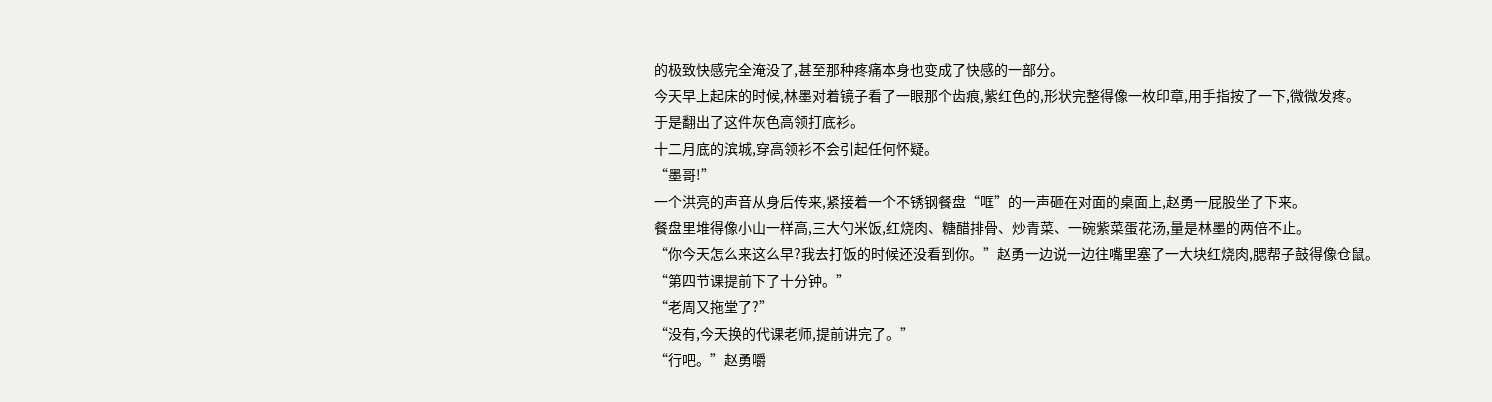的极致快感完全淹没了,甚至那种疼痛本身也变成了快感的一部分。
今天早上起床的时候,林墨对着镜子看了一眼那个齿痕,紫红色的,形状完整得像一枚印章,用手指按了一下,微微发疼。
于是翻出了这件灰色高领打底衫。
十二月底的滨城,穿高领衫不会引起任何怀疑。
“墨哥!”
一个洪亮的声音从身后传来,紧接着一个不锈钢餐盘“哐”的一声砸在对面的桌面上,赵勇一屁股坐了下来。
餐盘里堆得像小山一样高,三大勺米饭,红烧肉、糖醋排骨、炒青菜、一碗紫菜蛋花汤,量是林墨的两倍不止。
“你今天怎么来这么早?我去打饭的时候还没看到你。”赵勇一边说一边往嘴里塞了一大块红烧肉,腮帮子鼓得像仓鼠。
“第四节课提前下了十分钟。”
“老周又拖堂了?”
“没有,今天换的代课老师,提前讲完了。”
“行吧。”赵勇嚼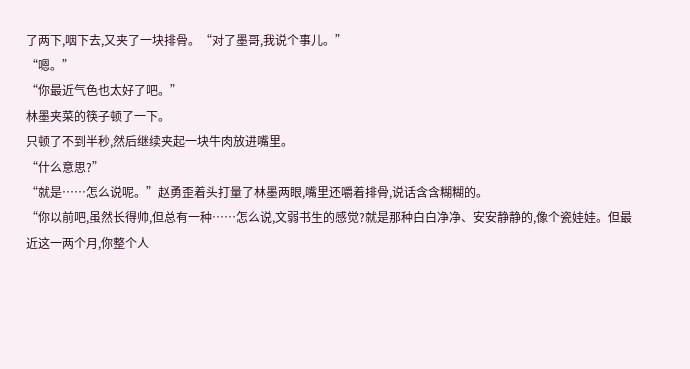了两下,咽下去,又夹了一块排骨。“对了墨哥,我说个事儿。”
“嗯。”
“你最近气色也太好了吧。”
林墨夹菜的筷子顿了一下。
只顿了不到半秒,然后继续夹起一块牛肉放进嘴里。
“什么意思?”
“就是……怎么说呢。”赵勇歪着头打量了林墨两眼,嘴里还嚼着排骨,说话含含糊糊的。
“你以前吧,虽然长得帅,但总有一种……怎么说,文弱书生的感觉?就是那种白白净净、安安静静的,像个瓷娃娃。但最近这一两个月,你整个人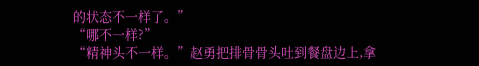的状态不一样了。”
“哪不一样?”
“精神头不一样。”赵勇把排骨骨头吐到餐盘边上,拿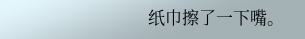纸巾擦了一下嘴。